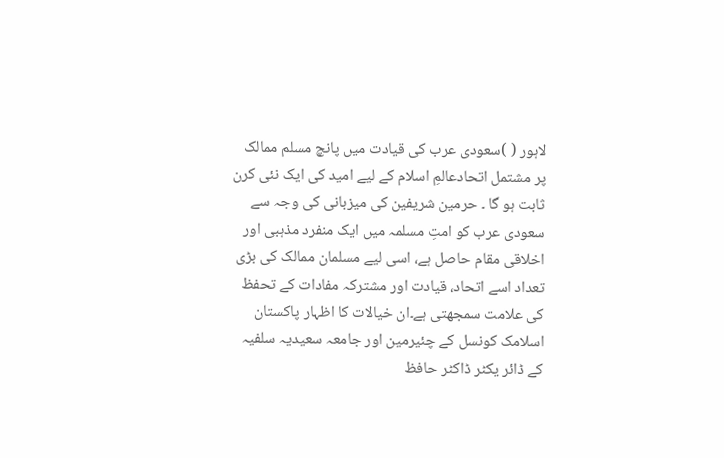لاہور ( )سعودی عرب کی قیادت میں پانچ مسلم ممالک پر مشتمل اتحادعالمِ اسلام کے لیے امید کی ایک نئی کرن ثابت ہو گا ۔ حرمین شریفین کی میزبانی کی وجہ سے سعودی عرب کو امتِ مسلمہ میں ایک منفرد مذہبی اور اخلاقی مقام حاصل ہے، اسی لیے مسلمان ممالک کی بڑی تعداد اسے اتحاد، قیادت اور مشترکہ مفادات کے تحفظ کی علامت سمجھتی ہے۔ان خیالات کا اظہار پاکستان اسلامک کونسل کے چئیرمین اور جامعہ سعیدیہ سلفیہ کے ڈائر یکٹر ڈاکٹر حافظ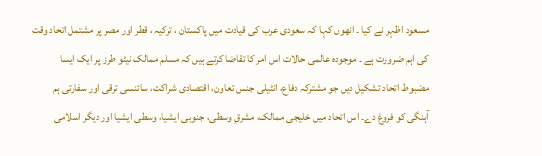مسعود اظہر نے کیا ۔ انھوں کہا کہ سعودی عرب کی قیادت میں پاکستان ، ترکیہ ، قطر اور مصر پر مشتمل اتحاد وقت کی اہم ضرورت ہے ۔ موجودہ عالمی حالات اس امر کا تقاضا کرتے ہیں کہ مسلم ممالک نیٹو طرز پر ایک ایسا مضبوط اتحاد تشکیل دیں جو مشترکہ دفاع، انٹیلی جنس تعاون، اقتصادی شراکت، سائنسی ترقی اور سفارتی ہم آہنگی کو فروغ دے۔ اس اتحاد میں خلیجی ممالک، مشرقِ وسطی، جنوبی ایشیا، وسطی ایشیا اور دیگر اسلامی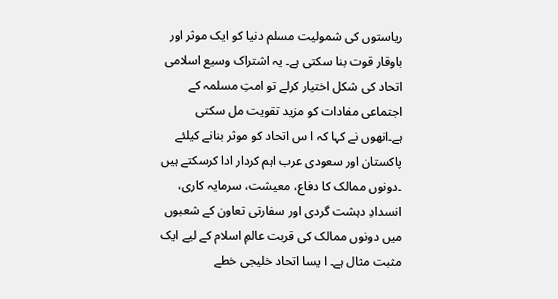ریاستوں کی شمولیت مسلم دنیا کو ایک موثر اور باوقار قوت بنا سکتی ہے۔ یہ اشتراک وسیع اسلامی اتحاد کی شکل اختیار کرلے تو امتِ مسلمہ کے اجتماعی مفادات کو مزید تقویت مل سکتی ہے۔انھوں نے کہا کہ ا س اتحاد کو موثر بنانے کیلئے پاکستان اور سعودی عرب اہم کردار ادا کرسکتے ہیں ۔دونوں ممالک کا دفاع، معیشت، سرمایہ کاری، انسدادِ دہشت گردی اور سفارتی تعاون کے شعبوں میں دونوں ممالک کی قربت عالمِ اسلام کے لیے ایک مثبت مثال ہے۔ ا یسا اتحاد خلیجی خطے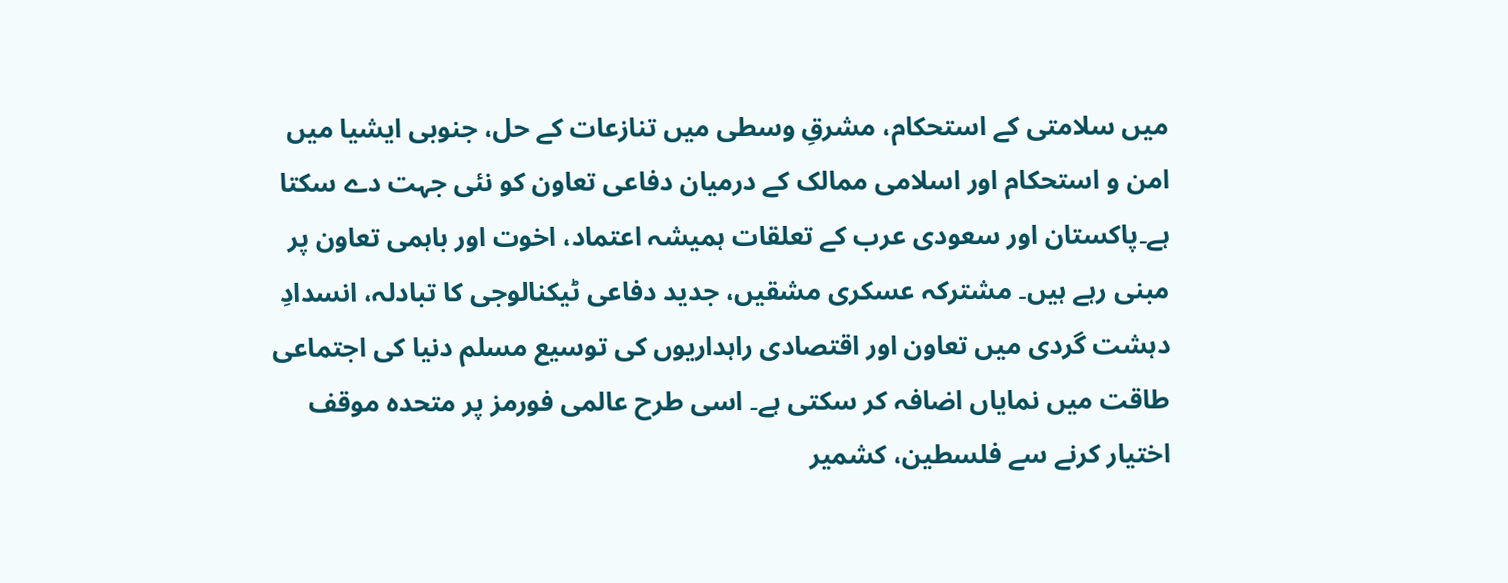میں سلامتی کے استحکام، مشرقِ وسطی میں تنازعات کے حل، جنوبی ایشیا میں امن و استحکام اور اسلامی ممالک کے درمیان دفاعی تعاون کو نئی جہت دے سکتا ہے۔پاکستان اور سعودی عرب کے تعلقات ہمیشہ اعتماد، اخوت اور باہمی تعاون پر مبنی رہے ہیں۔ مشترکہ عسکری مشقیں، جدید دفاعی ٹیکنالوجی کا تبادلہ، انسدادِ دہشت گردی میں تعاون اور اقتصادی راہداریوں کی توسیع مسلم دنیا کی اجتماعی طاقت میں نمایاں اضافہ کر سکتی ہے۔ اسی طرح عالمی فورمز پر متحدہ موقف اختیار کرنے سے فلسطین، کشمیر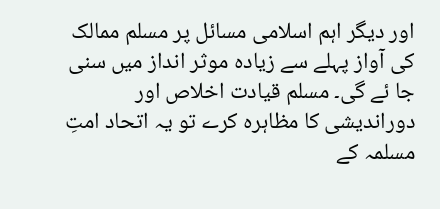اور دیگر اہم اسلامی مسائل پر مسلم ممالک کی آواز پہلے سے زیادہ موثر انداز میں سنی جا ئے گی۔ مسلم قیادت اخلاص اور دوراندیشی کا مظاہرہ کرے تو یہ اتحاد امتِ مسلمہ کے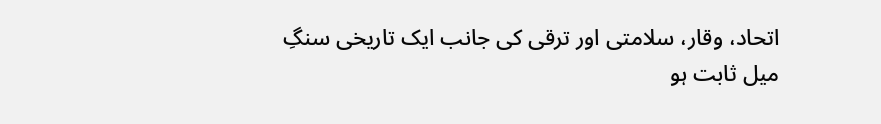اتحاد، وقار، سلامتی اور ترقی کی جانب ایک تاریخی سنگِ میل ثابت ہو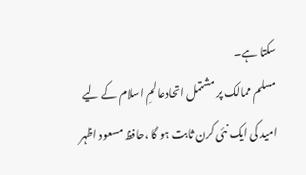سکتا ہے۔
مسلم ممالک پر مشتمل اتحادعالمِ اسلام کے لیے امید کی ایک نئی کرن ثابت ہو گا ،حافظ مسعود اظہر